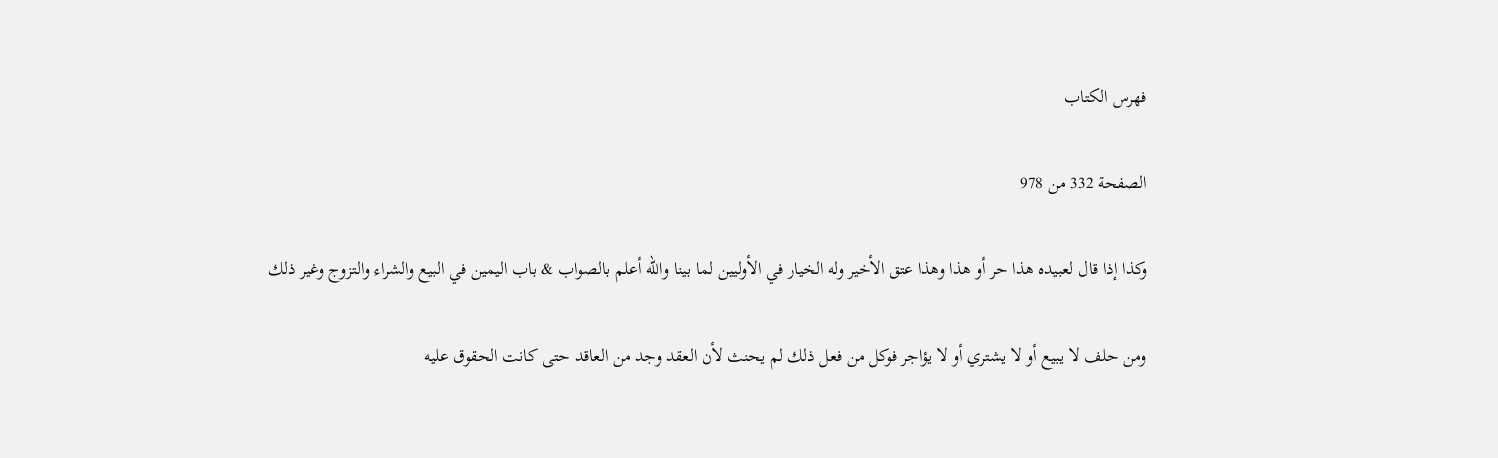فهرس الكتاب

الصفحة 332 من 978

وكذا إذا قال لعبيده هذا حر أو هذا وهذا عتق الأخير وله الخيار في الأوليين لما بينا والله أعلم بالصواب & باب اليمين في البيع والشراء والتزوج وغير ذلك

ومن حلف لا يبيع أو لا يشتري أو لا يؤاجر فوكل من فعل ذلك لم يحنث لأن العقد وجد من العاقد حتى كانت الحقوق عليه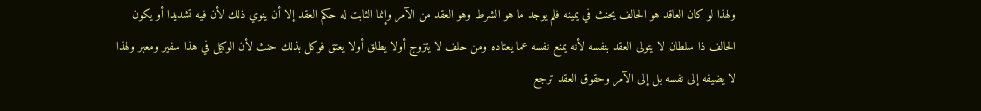ولهذا لو كان العاقد هو الحالف يحنث في يمينه فلم يوجد ما هو الشرط وهو العقد من الآمر وإنما الثابت له حكم العقد إلا أن ينوي ذلك لأن فيه تشديدا أو يكون الحالف ذا سلطان لا يتولى العقد بنفسه لأنه يمنع نفسه عما يعتاده ومن حلف لا يتزوج أولا يطلق أولا يعتق فوكل بذلك حنث لأن الوكيل في هذا سفير ومعبر ولهذا لا يضيفه إلى نفسه بل إلى الآمر وحقوق العقد ترجع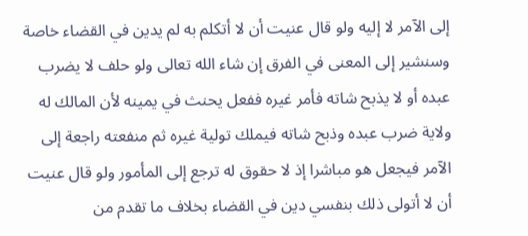إلى الآمر لا إليه ولو قال عنيت أن لا أتكلم به لم يدين في القضاء خاصة وسنشير إلى المعنى في الفرق إن شاء الله تعالى ولو حلف لا يضرب عبده أو لا يذبح شاته فأمر غيره ففعل يحنث في يمينه لأن المالك له ولاية ضرب عبده وذبح شاته فيملك تولية غيره ثم منفعته راجعة إلى الآمر فيجعل هو مباشرا إذ لا حقوق له ترجع إلى المأمور ولو قال عنيت أن لا أتولى ذلك بنفسي دين في القضاء بخلاف ما تقدم من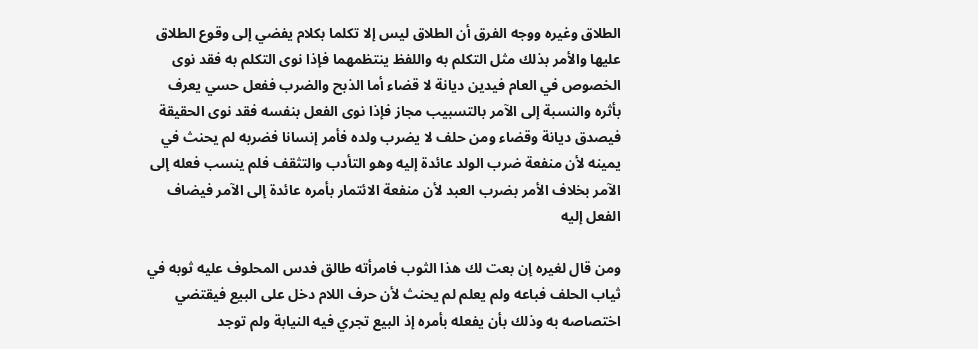الطلاق وغيره ووجه الفرق أن الطلاق ليس إلا تكلما بكلام يفضي إلى وقوع الطلاق عليها والأمر بذلك مثل التكلم به واللفظ ينتظمهما فإذا نوى التكلم به فقد نوى الخصوص في العام فيدين ديانة لا قضاء أما الذبح والضرب ففعل حسي يعرف بأثره والنسبة إلى الآمر بالتسبيب مجاز فإذا نوى الفعل بنفسه فقد نوى الحقيقة فيصدق ديانة وقضاء ومن حلف لا يضرب ولده فأمر إنسانا فضربه لم يحنث في يمينه لأن منفعة ضرب الولد عائدة إليه وهو التأدب والتثقف فلم ينسب فعله إلى الآمر بخلاف الأمر بضرب العبد لأن منفعة الائتمار بأمره عائدة إلى الآمر فيضاف الفعل إليه

ومن قال لغيره إن بعت لك هذا الثوب فامرأته طالق فدس المحلوف عليه ثوبه في ثياب الحلف فباعه ولم يعلم لم يحنث لأن حرف اللام دخل على البيع فيقتضي اختصاصه به وذلك بأن يفعله بأمره إذ البيع تجري فيه النيابة ولم توجد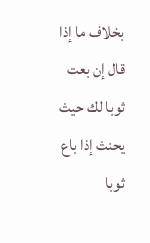بخلاف ما إذا قال إن بعت ثوبا لك حيث يحنث إذا باع ثوبا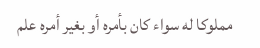مملوكا له سواء كان بأمره أو بغير أمره علم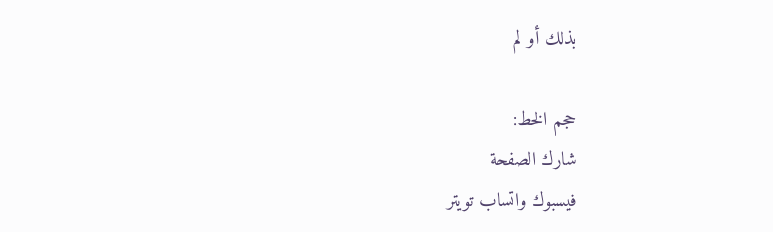بذلك أو لم

حجم الخط:
شارك الصفحة
فيسبوك واتساب تويتر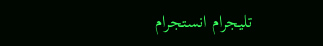تليجرام انستجرام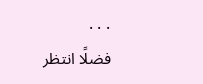. . .
فضلًا انتظر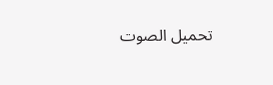تحميل الصوت